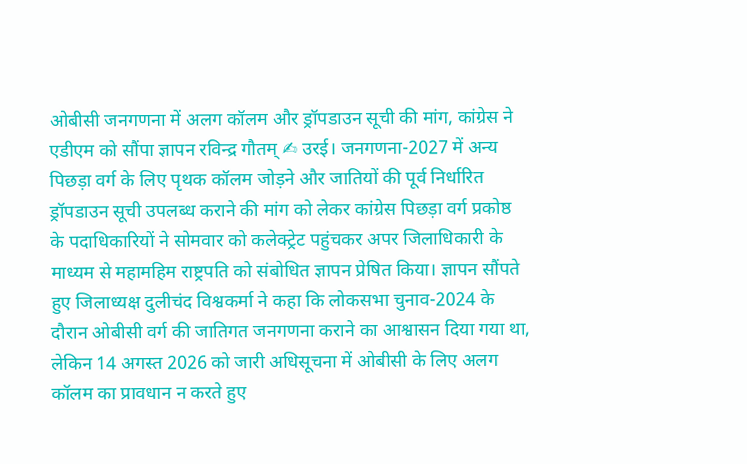ओबीसी जनगणना में अलग कॉलम और ड्रॉपडाउन सूची की मांग, कांग्रेस ने एडीएम को सौंपा ज्ञापन रविन्द्र गौतम् ✍ उरई। जनगणना-2027 में अन्य पिछड़ा वर्ग के लिए पृथक कॉलम जोड़ने और जातियों की पूर्व निर्धारित ड्रॉपडाउन सूची उपलब्ध कराने की मांग को लेकर कांग्रेस पिछड़ा वर्ग प्रकोष्ठ के पदाधिकारियों ने सोमवार को कलेक्ट्रेट पहुंचकर अपर जिलाधिकारी के माध्यम से महामहिम राष्ट्रपति को संबोधित ज्ञापन प्रेषित किया। ज्ञापन सौंपते हुए जिलाध्यक्ष दुलीचंद विश्वकर्मा ने कहा कि लोकसभा चुनाव-2024 के दौरान ओबीसी वर्ग की जातिगत जनगणना कराने का आश्वासन दिया गया था, लेकिन 14 अगस्त 2026 को जारी अधिसूचना में ओबीसी के लिए अलग कॉलम का प्रावधान न करते हुए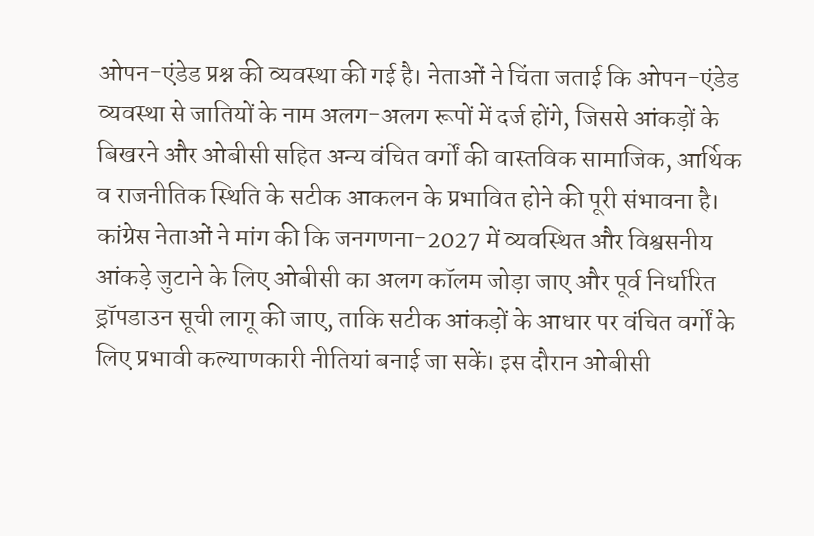ओपन-एंडेड प्रश्न की व्यवस्था की गई है। नेताओं ने चिंता जताई कि ओपन-एंडेड व्यवस्था से जातियों के नाम अलग-अलग रूपों में दर्ज होंगे, जिससे आंकड़ों के बिखरने और ओबीसी सहित अन्य वंचित वर्गों की वास्तविक सामाजिक, आर्थिक व राजनीतिक स्थिति के सटीक आकलन के प्रभावित होने की पूरी संभावना है। कांग्रेस नेताओं ने मांग की कि जनगणना-2027 में व्यवस्थित और विश्वसनीय आंकड़े जुटाने के लिए ओबीसी का अलग कॉलम जोड़ा जाए और पूर्व निर्धारित ड्रॉपडाउन सूची लागू की जाए, ताकि सटीक आंकड़ों के आधार पर वंचित वर्गों के लिए प्रभावी कल्याणकारी नीतियां बनाई जा सकें। इस दौरान ओबीसी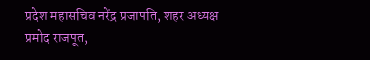प्रदेश महासचिव नरेंद्र प्रजापति, शहर अध्यक्ष प्रमोद राजपूत,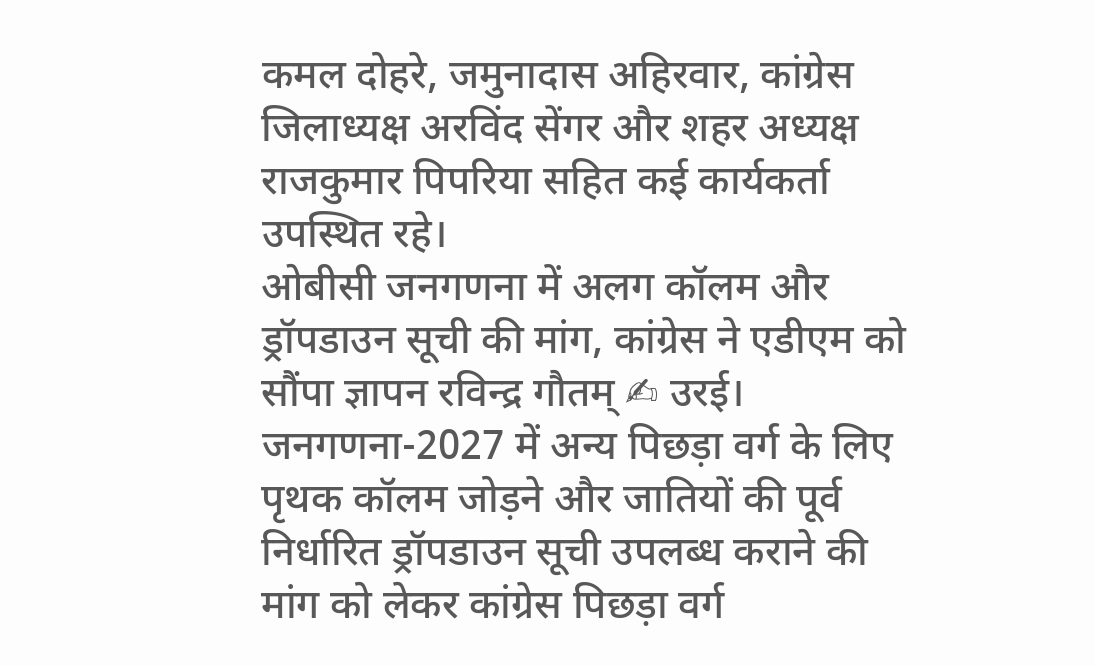कमल दोहरे, जमुनादास अहिरवार, कांग्रेस जिलाध्यक्ष अरविंद सेंगर और शहर अध्यक्ष राजकुमार पिपरिया सहित कई कार्यकर्ता उपस्थित रहे।
ओबीसी जनगणना में अलग कॉलम और ड्रॉपडाउन सूची की मांग, कांग्रेस ने एडीएम को सौंपा ज्ञापन रविन्द्र गौतम् ✍ उरई। जनगणना-2027 में अन्य पिछड़ा वर्ग के लिए पृथक कॉलम जोड़ने और जातियों की पूर्व निर्धारित ड्रॉपडाउन सूची उपलब्ध कराने की मांग को लेकर कांग्रेस पिछड़ा वर्ग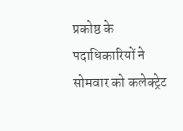प्रकोष्ठ के पदाधिकारियों ने सोमवार को कलेक्ट्रेट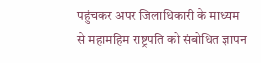पहुंचकर अपर जिलाधिकारी के माध्यम से महामहिम राष्ट्रपति को संबोधित ज्ञापन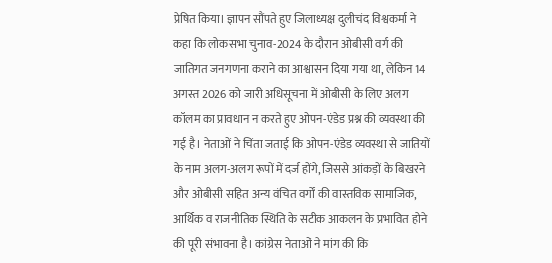प्रेषित किया। ज्ञापन सौंपते हुए जिलाध्यक्ष दुलीचंद विश्वकर्मा ने कहा कि लोकसभा चुनाव-2024 के दौरान ओबीसी वर्ग की जातिगत जनगणना कराने का आश्वासन दिया गया था, लेकिन 14 अगस्त 2026 को जारी अधिसूचना में ओबीसी के लिए अलग कॉलम का प्रावधान न करते हुए ओपन-एंडेड प्रश्न की व्यवस्था की गई है। नेताओं ने चिंता जताई कि ओपन-एंडेड व्यवस्था से जातियों के नाम अलग-अलग रूपों में दर्ज होंगे, जिससे आंकड़ों के बिखरने और ओबीसी सहित अन्य वंचित वर्गों की वास्तविक सामाजिक, आर्थिक व राजनीतिक स्थिति के सटीक आकलन के प्रभावित होने की पूरी संभावना है। कांग्रेस नेताओं ने मांग की कि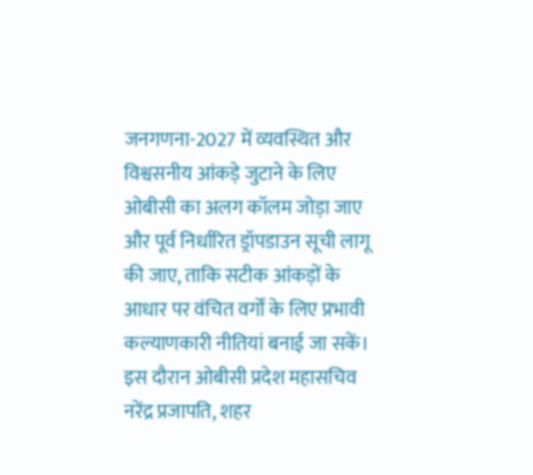जनगणना-2027 में व्यवस्थित और विश्वसनीय आंकड़े जुटाने के लिए ओबीसी का अलग कॉलम जोड़ा जाए और पूर्व निर्धारित ड्रॉपडाउन सूची लागू की जाए, ताकि सटीक आंकड़ों के आधार पर वंचित वर्गों के लिए प्रभावी कल्याणकारी नीतियां बनाई जा सकें। इस दौरान ओबीसी प्रदेश महासचिव नरेंद्र प्रजापति, शहर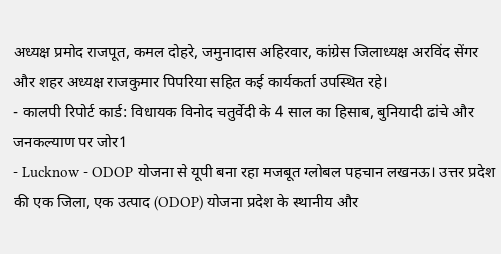अध्यक्ष प्रमोद राजपूत, कमल दोहरे, जमुनादास अहिरवार, कांग्रेस जिलाध्यक्ष अरविंद सेंगर और शहर अध्यक्ष राजकुमार पिपरिया सहित कई कार्यकर्ता उपस्थित रहे।
- कालपी रिपोर्ट कार्ड: विधायक विनोद चतुर्वेदी के 4 साल का हिसाब, बुनियादी ढांचे और जनकल्याण पर जोर1
- Lucknow - ODOP योजना से यूपी बना रहा मजबूत ग्लोबल पहचान लखनऊ। उत्तर प्रदेश की एक जिला, एक उत्पाद (ODOP) योजना प्रदेश के स्थानीय और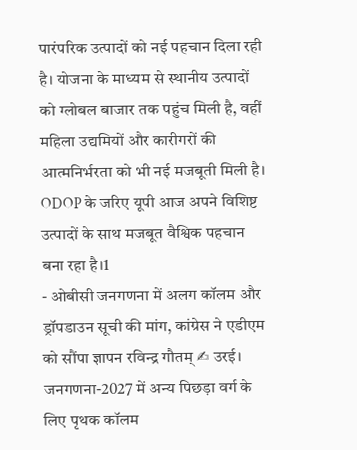पारंपरिक उत्पादों को नई पहचान दिला रही है। योजना के माध्यम से स्थानीय उत्पादों को ग्लोबल बाजार तक पहुंच मिली है, वहीं महिला उद्यमियों और कारीगरों की आत्मनिर्भरता को भी नई मजबूती मिली है। ODOP के जरिए यूपी आज अपने विशिष्ट उत्पादों के साथ मजबूत वैश्विक पहचान बना रहा है।1
- ओबीसी जनगणना में अलग कॉलम और ड्रॉपडाउन सूची की मांग, कांग्रेस ने एडीएम को सौंपा ज्ञापन रविन्द्र गौतम् ✍ उरई। जनगणना-2027 में अन्य पिछड़ा वर्ग के लिए पृथक कॉलम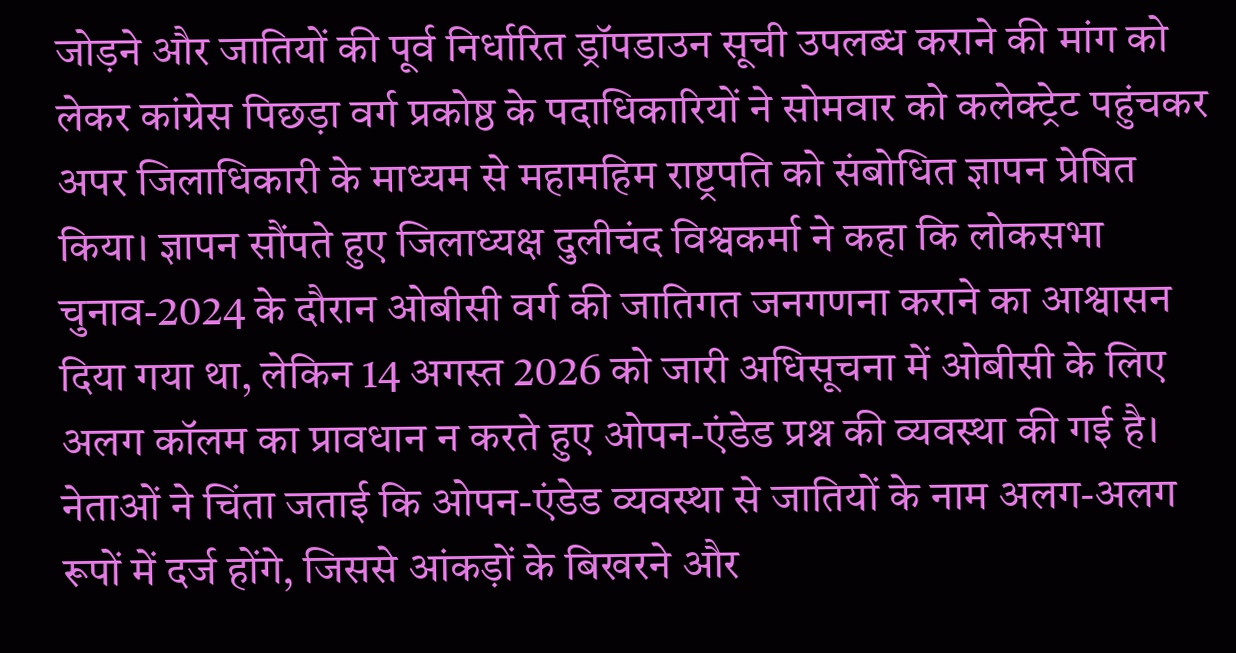जोड़ने और जातियों की पूर्व निर्धारित ड्रॉपडाउन सूची उपलब्ध कराने की मांग को लेकर कांग्रेस पिछड़ा वर्ग प्रकोष्ठ के पदाधिकारियों ने सोमवार को कलेक्ट्रेट पहुंचकर अपर जिलाधिकारी के माध्यम से महामहिम राष्ट्रपति को संबोधित ज्ञापन प्रेषित किया। ज्ञापन सौंपते हुए जिलाध्यक्ष दुलीचंद विश्वकर्मा ने कहा कि लोकसभा चुनाव-2024 के दौरान ओबीसी वर्ग की जातिगत जनगणना कराने का आश्वासन दिया गया था, लेकिन 14 अगस्त 2026 को जारी अधिसूचना में ओबीसी के लिए अलग कॉलम का प्रावधान न करते हुए ओपन-एंडेड प्रश्न की व्यवस्था की गई है। नेताओं ने चिंता जताई कि ओपन-एंडेड व्यवस्था से जातियों के नाम अलग-अलग रूपों में दर्ज होंगे, जिससे आंकड़ों के बिखरने और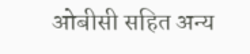ओबीसी सहित अन्य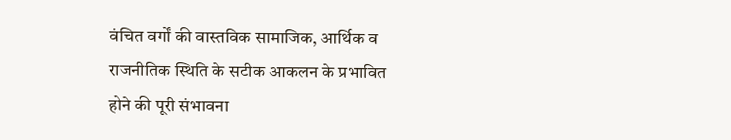वंचित वर्गों की वास्तविक सामाजिक, आर्थिक व राजनीतिक स्थिति के सटीक आकलन के प्रभावित होने की पूरी संभावना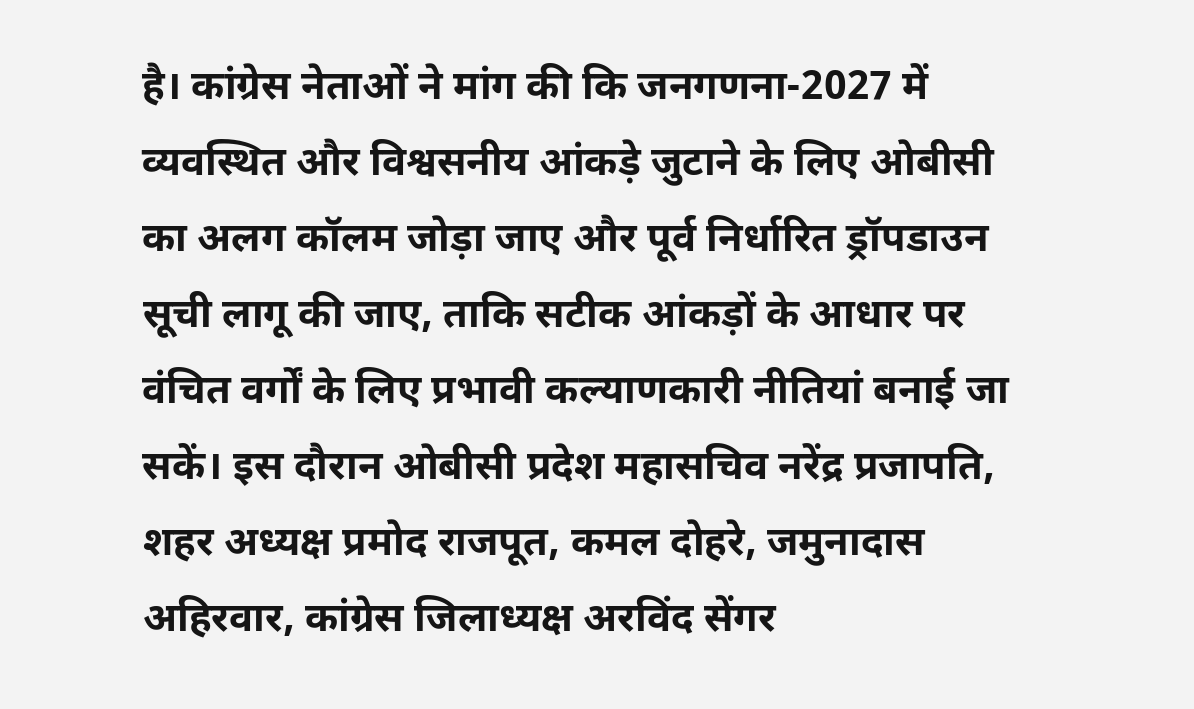है। कांग्रेस नेताओं ने मांग की कि जनगणना-2027 में व्यवस्थित और विश्वसनीय आंकड़े जुटाने के लिए ओबीसी का अलग कॉलम जोड़ा जाए और पूर्व निर्धारित ड्रॉपडाउन सूची लागू की जाए, ताकि सटीक आंकड़ों के आधार पर वंचित वर्गों के लिए प्रभावी कल्याणकारी नीतियां बनाई जा सकें। इस दौरान ओबीसी प्रदेश महासचिव नरेंद्र प्रजापति, शहर अध्यक्ष प्रमोद राजपूत, कमल दोहरे, जमुनादास अहिरवार, कांग्रेस जिलाध्यक्ष अरविंद सेंगर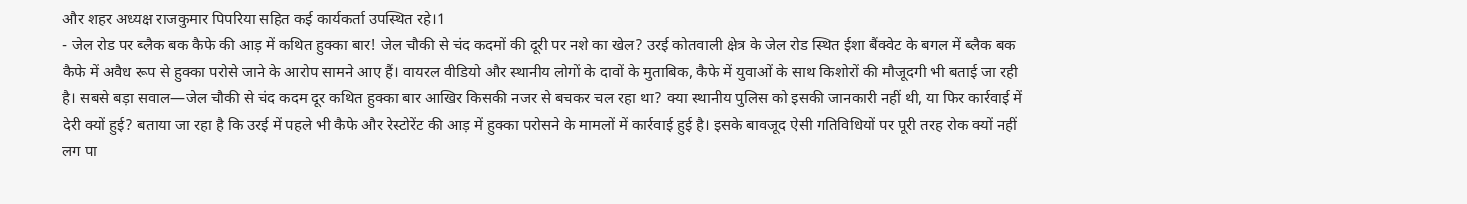और शहर अध्यक्ष राजकुमार पिपरिया सहित कई कार्यकर्ता उपस्थित रहे।1
- जेल रोड पर ब्लैक बक कैफे की आड़ में कथित हुक्का बार! जेल चौकी से चंद कदमों की दूरी पर नशे का खेल? उरई कोतवाली क्षेत्र के जेल रोड स्थित ईशा बैंक्वेट के बगल में ब्लैक बक कैफे में अवैध रूप से हुक्का परोसे जाने के आरोप सामने आए हैं। वायरल वीडियो और स्थानीय लोगों के दावों के मुताबिक, कैफे में युवाओं के साथ किशोरों की मौजूदगी भी बताई जा रही है। सबसे बड़ा सवाल—जेल चौकी से चंद कदम दूर कथित हुक्का बार आखिर किसकी नजर से बचकर चल रहा था? क्या स्थानीय पुलिस को इसकी जानकारी नहीं थी, या फिर कार्रवाई में देरी क्यों हुई? बताया जा रहा है कि उरई में पहले भी कैफे और रेस्टोरेंट की आड़ में हुक्का परोसने के मामलों में कार्रवाई हुई है। इसके बावजूद ऐसी गतिविधियों पर पूरी तरह रोक क्यों नहीं लग पा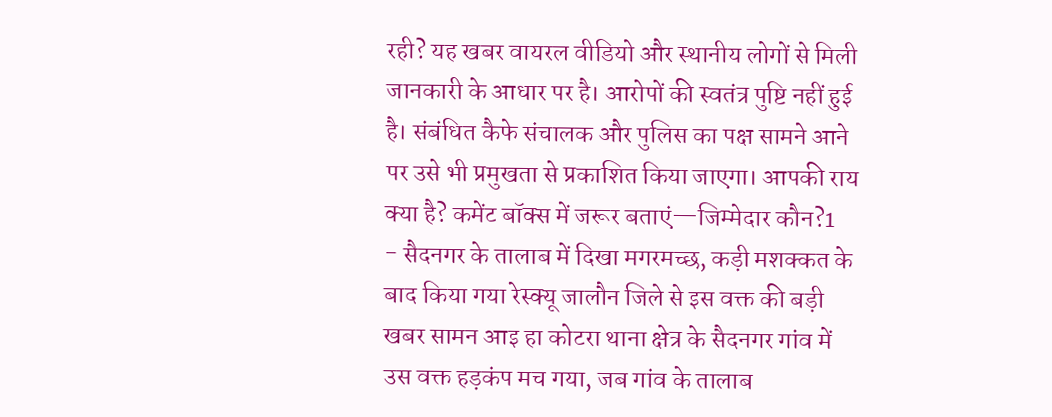रही? यह खबर वायरल वीडियो और स्थानीय लोगों से मिली जानकारी के आधार पर है। आरोपों की स्वतंत्र पुष्टि नहीं हुई है। संबंधित कैफे संचालक और पुलिस का पक्ष सामने आने पर उसे भी प्रमुखता से प्रकाशित किया जाएगा। आपकी राय क्या है? कमेंट बॉक्स में जरूर बताएं—जिम्मेदार कौन?1
- सैदनगर के तालाब में दिखा मगरमच्छ, कड़ी मशक्कत के बाद किया गया रेस्क्यू जालौन जिले से इस वक्त की बड़ी खबर सामन आइ हा कोटरा थाना क्षेत्र के सैदनगर गांव में उस वक्त हड़कंप मच गया, जब गांव के तालाब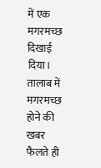में एक मगरमच्छ दिखाई दिया। तालाब में मगरमच्छ होने की खबर फैलते ही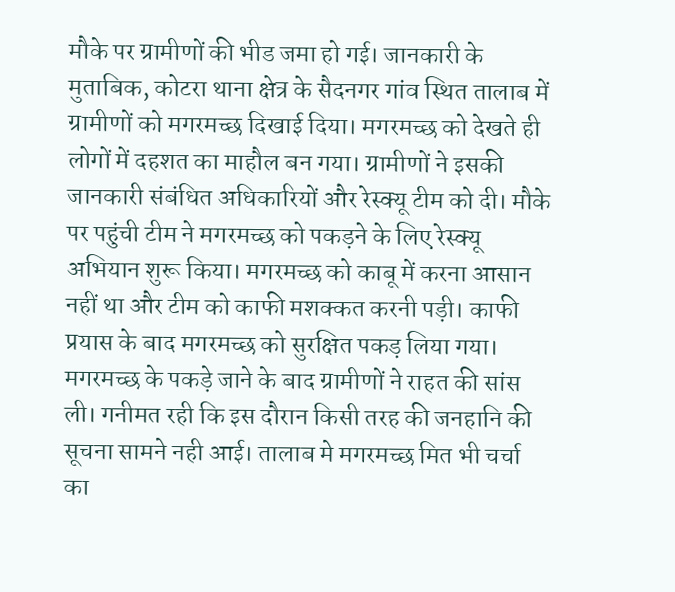मौके पर ग्रामीणों की भीड जमा हो गई। जानकारी के मुताबिक, कोटरा थाना क्षेत्र के सैदनगर गांव स्थित तालाब में ग्रामीणों को मगरमच्छ दिखाई दिया। मगरमच्छ को देखते ही लोगों में दहशत का माहौल बन गया। ग्रामीणों ने इसकी जानकारी संबंधित अधिकारियों और रेस्क्यू टीम को दी। मौके पर पहुंची टीम ने मगरमच्छ को पकड़ने के लिए रेस्क्यू अभियान शुरू किया। मगरमच्छ को काबू में करना आसान नहीं था और टीम को काफी मशक्कत करनी पड़ी। काफी प्रयास के बाद मगरमच्छ को सुरक्षित पकड़ लिया गया। मगरमच्छ के पकड़े जाने के बाद ग्रामीणों ने राहत की सांस ली। गनीमत रही कि इस दौरान किसी तरह की जनहानि की सूचना सामने नही आई। तालाब मे मगरमच्छ मित भी चर्चा का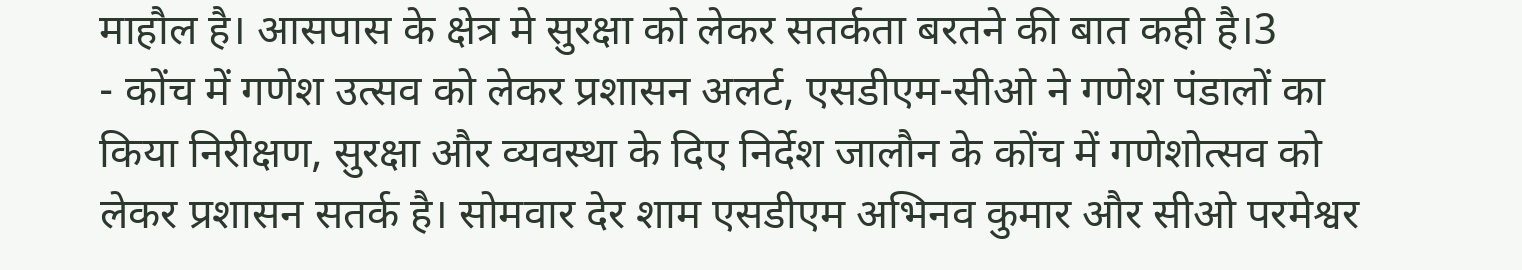माहौल है। आसपास के क्षेत्र मे सुरक्षा को लेकर सतर्कता बरतने की बात कही है।3
- कोंच में गणेश उत्सव को लेकर प्रशासन अलर्ट, एसडीएम-सीओ ने गणेश पंडालों का किया निरीक्षण, सुरक्षा और व्यवस्था के दिए निर्देश जालौन के कोंच में गणेशोत्सव को लेकर प्रशासन सतर्क है। सोमवार देर शाम एसडीएम अभिनव कुमार और सीओ परमेश्वर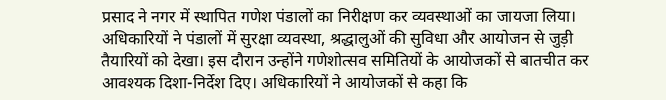प्रसाद ने नगर में स्थापित गणेश पंडालों का निरीक्षण कर व्यवस्थाओं का जायजा लिया। अधिकारियों ने पंडालों में सुरक्षा व्यवस्था, श्रद्धालुओं की सुविधा और आयोजन से जुड़ी तैयारियों को देखा। इस दौरान उन्होंने गणेशोत्सव समितियों के आयोजकों से बातचीत कर आवश्यक दिशा-निर्देश दिए। अधिकारियों ने आयोजकों से कहा कि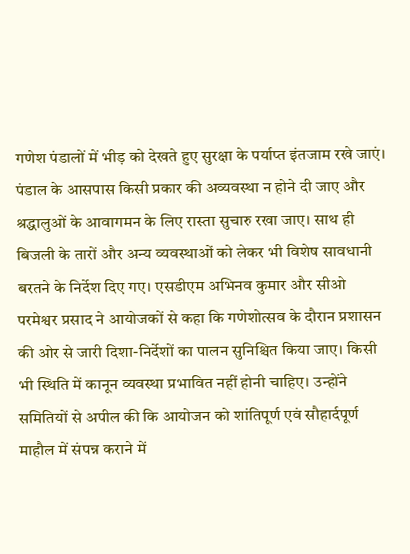गणेश पंडालों में भीड़ को देखते हुए सुरक्षा के पर्याप्त इंतजाम रखे जाएं। पंडाल के आसपास किसी प्रकार की अव्यवस्था न होने दी जाए और श्रद्धालुओं के आवागमन के लिए रास्ता सुचारु रखा जाए। साथ ही बिजली के तारों और अन्य व्यवस्थाओं को लेकर भी विशेष सावधानी बरतने के निर्देश दिए गए। एसडीएम अभिनव कुमार और सीओ परमेश्वर प्रसाद ने आयोजकों से कहा कि गणेशोत्सव के दौरान प्रशासन की ओर से जारी दिशा-निर्देशों का पालन सुनिश्चित किया जाए। किसी भी स्थिति में कानून व्यवस्था प्रभावित नहीं होनी चाहिए। उन्होंने समितियों से अपील की कि आयोजन को शांतिपूर्ण एवं सौहार्दपूर्ण माहौल में संपन्न कराने में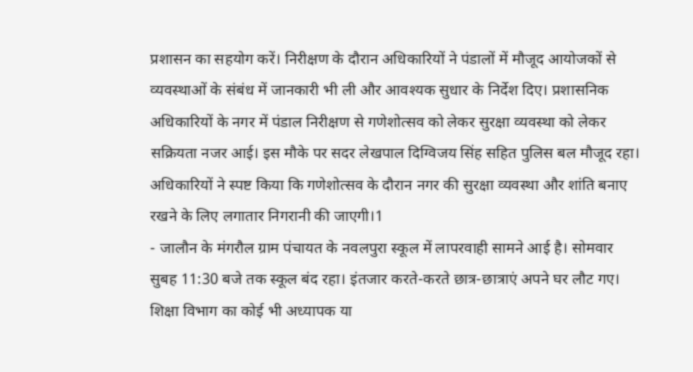प्रशासन का सहयोग करें। निरीक्षण के दौरान अधिकारियों ने पंडालों में मौजूद आयोजकों से व्यवस्थाओं के संबंध में जानकारी भी ली और आवश्यक सुधार के निर्देश दिए। प्रशासनिक अधिकारियों के नगर में पंडाल निरीक्षण से गणेशोत्सव को लेकर सुरक्षा व्यवस्था को लेकर सक्रियता नजर आई। इस मौके पर सदर लेखपाल दिग्विजय सिंह सहित पुलिस बल मौजूद रहा। अधिकारियों ने स्पष्ट किया कि गणेशोत्सव के दौरान नगर की सुरक्षा व्यवस्था और शांति बनाए रखने के लिए लगातार निगरानी की जाएगी।1
- जालौन के मंगरौल ग्राम पंचायत के नवलपुरा स्कूल में लापरवाही सामने आई है। सोमवार सुबह 11:30 बजे तक स्कूल बंद रहा। इंतजार करते-करते छात्र-छात्राएं अपने घर लौट गए। शिक्षा विभाग का कोई भी अध्यापक या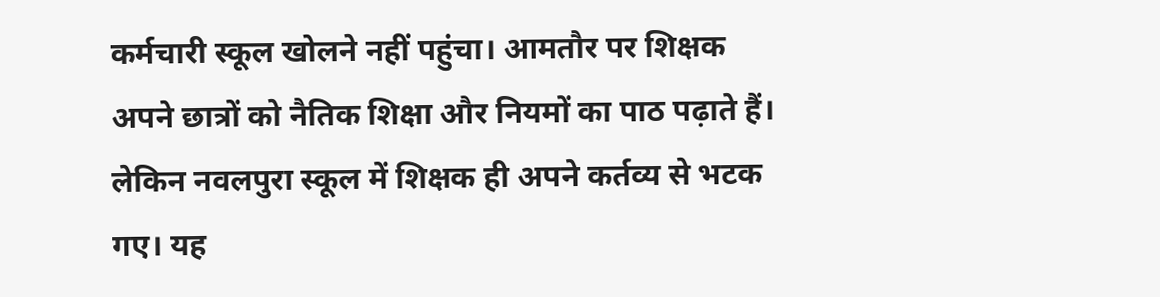कर्मचारी स्कूल खोलने नहीं पहुंचा। आमतौर पर शिक्षक अपने छात्रों को नैतिक शिक्षा और नियमों का पाठ पढ़ाते हैं। लेकिन नवलपुरा स्कूल में शिक्षक ही अपने कर्तव्य से भटक गए। यह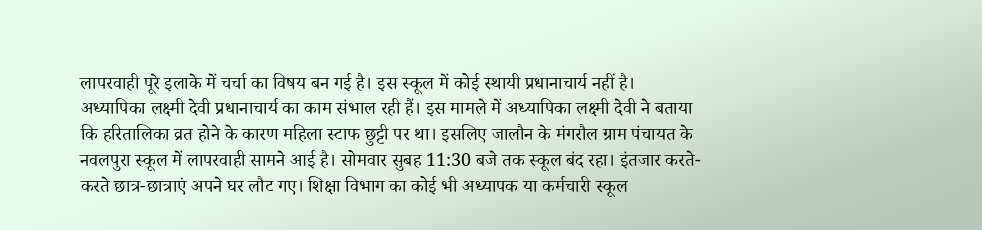लापरवाही पूरे इलाके में चर्चा का विषय बन गई है। इस स्कूल में कोई स्थायी प्रधानाचार्य नहीं है। अध्यापिका लक्ष्मी देवी प्रधानाचार्य का काम संभाल रही हैं। इस मामले में अध्यापिका लक्ष्मी देवी ने बताया कि हरितालिका व्रत होने के कारण महिला स्टाफ छुट्टी पर था। इसलिए जालौन के मंगरौल ग्राम पंचायत के नवलपुरा स्कूल में लापरवाही सामने आई है। सोमवार सुबह 11:30 बजे तक स्कूल बंद रहा। इंतजार करते-करते छात्र-छात्राएं अपने घर लौट गए। शिक्षा विभाग का कोई भी अध्यापक या कर्मचारी स्कूल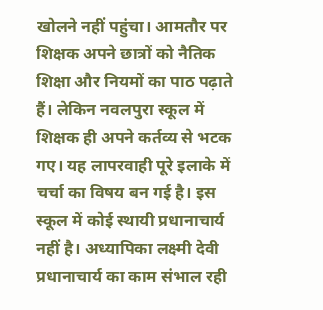खोलने नहीं पहुंचा। आमतौर पर शिक्षक अपने छात्रों को नैतिक शिक्षा और नियमों का पाठ पढ़ाते हैं। लेकिन नवलपुरा स्कूल में शिक्षक ही अपने कर्तव्य से भटक गए। यह लापरवाही पूरे इलाके में चर्चा का विषय बन गई है। इस स्कूल में कोई स्थायी प्रधानाचार्य नहीं है। अध्यापिका लक्ष्मी देवी प्रधानाचार्य का काम संभाल रही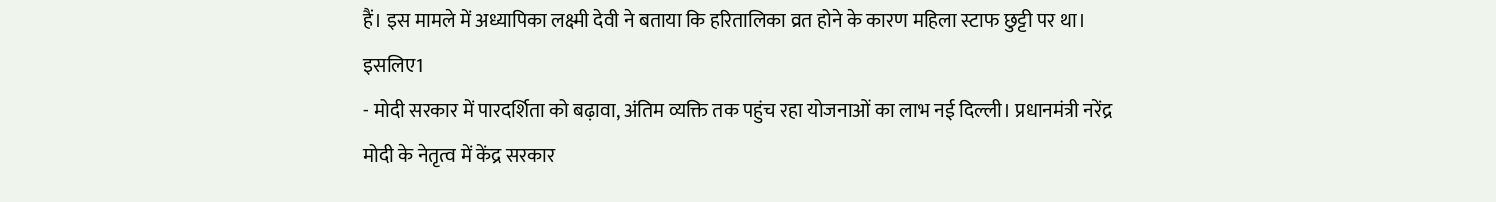हैं। इस मामले में अध्यापिका लक्ष्मी देवी ने बताया कि हरितालिका व्रत होने के कारण महिला स्टाफ छुट्टी पर था। इसलिए1
- मोदी सरकार में पारदर्शिता को बढ़ावा, अंतिम व्यक्ति तक पहुंच रहा योजनाओं का लाभ नई दिल्ली। प्रधानमंत्री नरेंद्र मोदी के नेतृत्व में केंद्र सरकार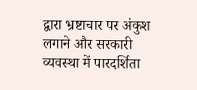द्वारा भ्रष्टाचार पर अंकुश लगाने और सरकारी व्यवस्था में पारदर्शिता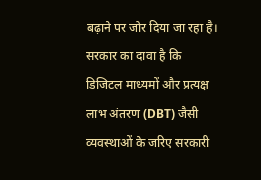बढ़ाने पर जोर दिया जा रहा है। सरकार का दावा है कि डिजिटल माध्यमों और प्रत्यक्ष लाभ अंतरण (DBT) जैसी व्यवस्थाओं के जरिए सरकारी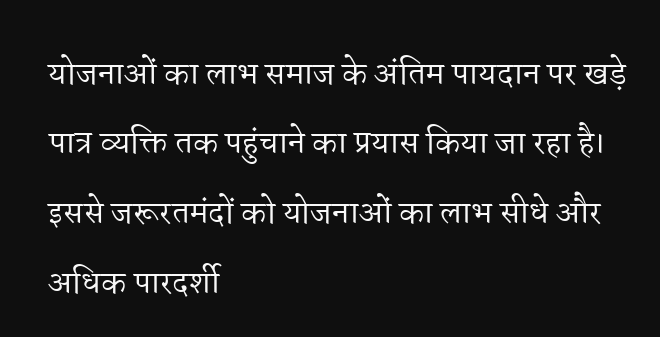योजनाओं का लाभ समाज के अंतिम पायदान पर खड़े पात्र व्यक्ति तक पहुंचाने का प्रयास किया जा रहा है। इससे जरूरतमंदों को योजनाओं का लाभ सीधे और अधिक पारदर्शी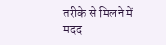तरीके से मिलने में मदद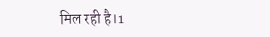मिल रही है।1